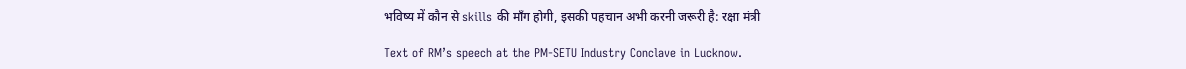भविष्य में कौन से skills की माँग होगी, इसकी पहचान अभी करनी जरूरी है: रक्षा मंत्री

Text of RM’s speech at the PM-SETU Industry Conclave in Lucknow.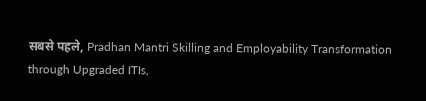सबसे पहले, Pradhan Mantri Skilling and Employability Transformation through Upgraded ITIs,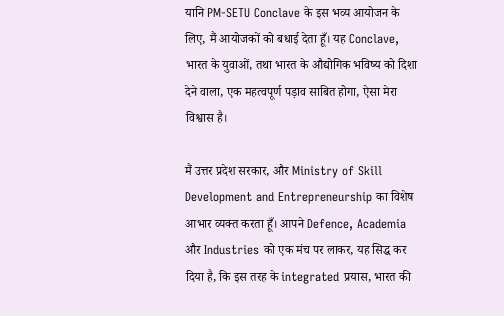यानि PM-SETU Conclave के इस भव्य आयोजन के लिए, मैं आयोजकों को बधाई देता हूँ। यह Conclave, भारत के युवाओं, तथा भारत के औद्योगिक भविष्य को दिशा देने वाला, एक महत्वपूर्ण पड़ाव साबित होगा, ऐसा मेरा विश्वास है।

मैं उत्तर प्रदेश सरकार, और Ministry of Skill Development and Entrepreneurship का विशेष आभार व्यक्त करता हूँ। आपने Defence, Academia और Industries को एक मंच पर लाकर, यह सिद्ध कर दिया है, कि इस तरह के integrated प्रयास, भारत की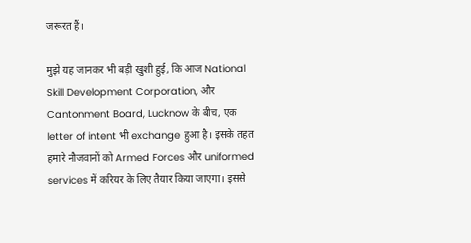जरूरत हैं।

मुझे यह जानकर भी बड़ी खुशी हुई, कि आज National Skill Development Corporation, और Cantonment Board, Lucknow के बीच, एक letter of intent भी exchange हुआ है। इसके तहत हमारे नौजवानों को Armed Forces और uniformed services में करियर के लिए तैयार किया जाएगा। इससे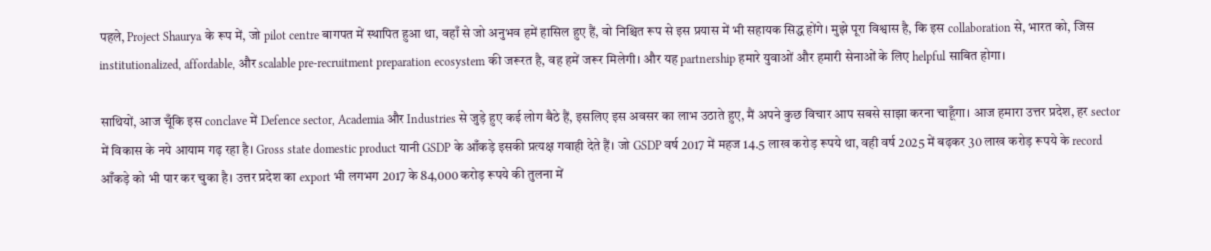पहले, Project Shaurya के रूप में, जो pilot centre बागपत में स्थापित हुआ था, वहाँ से जो अनुभव हमें हासिल हुए हैं, वो निश्चित रूप से इस प्रयास में भी सहायक सिद्ध होंगे। मुझे पूरा विश्वास है, कि इस collaboration से, भारत को, जिस institutionalized, affordable, और scalable pre-recruitment preparation ecosystem की जरूरत है, वह हमें जरूर मिलेगी। और यह partnership हमारे युवाओं और हमारी सेनाओं के लिए helpful साबित होगा।

साथियों, आज चूँकि इस conclave में Defence sector, Academia और Industries से जुड़े हुए कई लोग बैठे हैं, इसलिए इस अवसर का लाभ उठाते हुए, मैं अपने कुछ विचार आप सबसे साझा करना चाहूँगा। आज हमारा उत्तर प्रदेश, हर sector में विकास के नये आयाम गढ़ रहा है। Gross state domestic product यानी GSDP के आँकड़े इसकी प्रत्यक्ष गवाही देते हैं। जो GSDP वर्ष 2017 में महज 14.5 लाख करोड़ रूपये था, वही वर्ष 2025 में बढ़कर 30 लाख करोड़ रूपये के record आँकड़े को भी पार कर चुका है। उत्तर प्रदेश का export भी लगभग 2017 के 84,000 करोड़ रूपये की तुलना में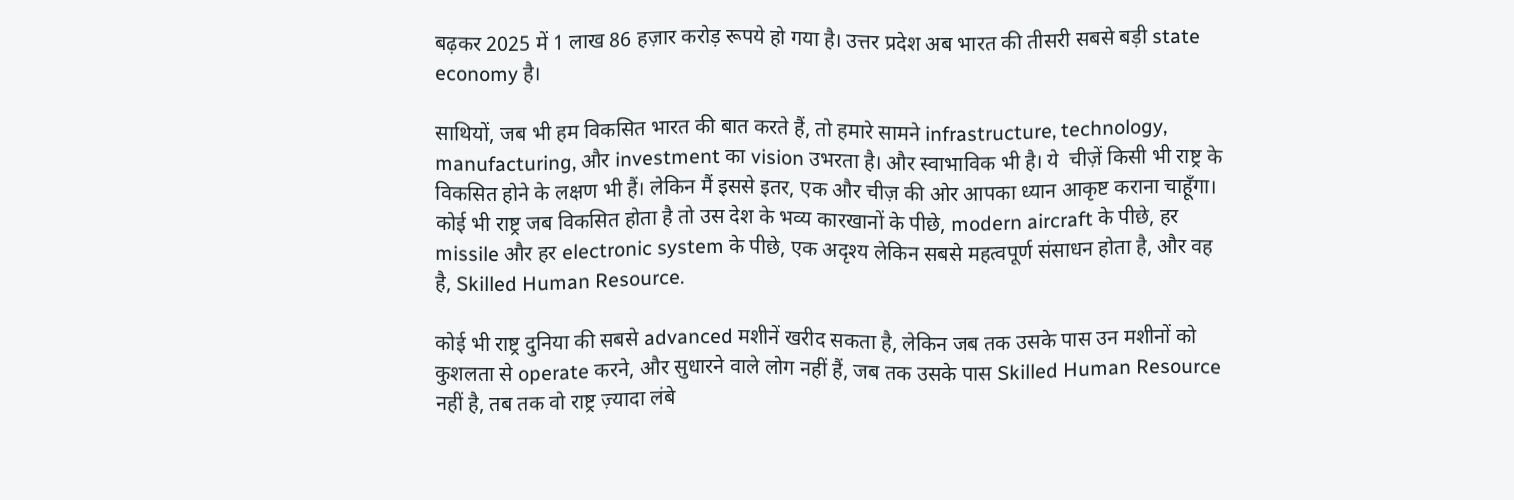बढ़कर 2025 में 1 लाख 86 हज़ार करोड़ रूपये हो गया है। उत्तर प्रदेश अब भारत की तीसरी सबसे बड़ी state economy है।

साथियों, जब भी हम विकसित भारत की बात करते हैं, तो हमारे सामने infrastructure, technology, manufacturing, और investment का vision उभरता है। और स्वाभाविक भी है। ये  चीज़ें किसी भी राष्ट्र के विकसित होने के लक्षण भी हैं। लेकिन मैं इससे इतर, एक और चीज़ की ओर आपका ध्यान आकृष्ट कराना चाहूँगा। कोई भी राष्ट्र जब विकसित होता है तो उस देश के भव्य कारखानों के पीछे, modern aircraft के पीछे, हर missile और हर electronic system के पीछे, एक अदृश्य लेकिन सबसे महत्वपूर्ण संसाधन होता है, और वह है, Skilled Human Resource.

कोई भी राष्ट्र दुनिया की सबसे advanced मशीनें खरीद सकता है, लेकिन जब तक उसके पास उन मशीनों को कुशलता से operate करने, और सुधारने वाले लोग नहीं हैं, जब तक उसके पास Skilled Human Resource नहीं है, तब तक वो राष्ट्र ज़्यादा लंबे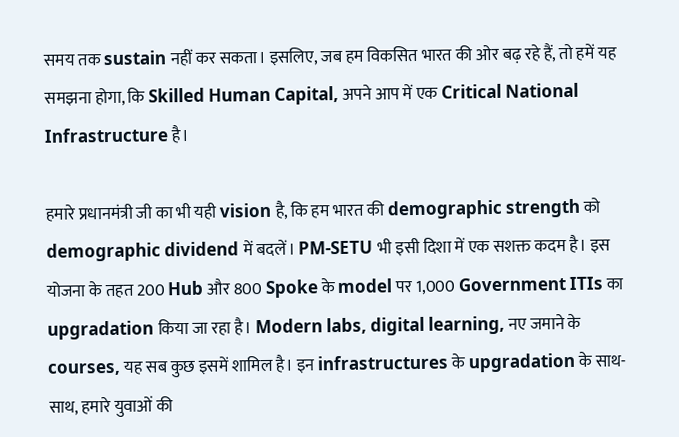समय तक sustain नहीं कर सकता। इसलिए, जब हम विकसित भारत की ओर बढ़ रहे हैं, तो हमें यह समझना होगा, कि Skilled Human Capital, अपने आप में एक Critical National Infrastructure है।

हमारे प्रधानमंत्री जी का भी यही vision है, कि हम भारत की demographic strength को demographic dividend में बदलें। PM-SETU भी इसी दिशा में एक सशक्त कदम है। इस योजना के तहत 200 Hub और 800 Spoke के model पर 1,000 Government ITIs का upgradation किया जा रहा है। Modern labs, digital learning, नए जमाने के courses, यह सब कुछ इसमें शामिल है। इन infrastructures के upgradation के साथ-साथ, हमारे युवाओं की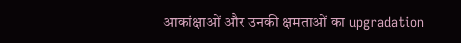आकांक्षाओं और उनकी क्षमताओं का upgradation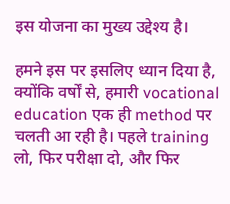इस योजना का मुख्य उद्देश्य है।

हमने इस पर इसलिए ध्यान दिया है, क्योंकि वर्षों से, हमारी vocational education एक ही method पर चलती आ रही है। पहले training लो, फिर परीक्षा दो, और फिर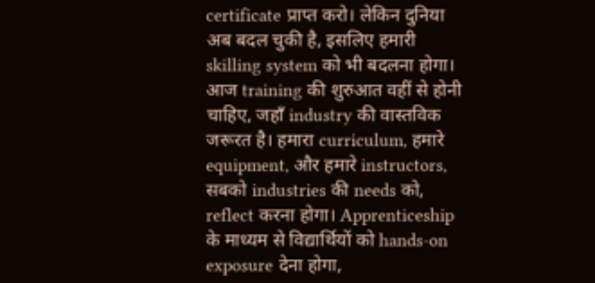certificate प्राप्त करो। लेकिन दुनिया अब बदल चुकी है, इसलिए हमारी skilling system को भी बदलना होगा। आज training की शुरुआत वहीं से होनी चाहिए, जहाँ industry की वास्तविक जरूरत है। हमारा curriculum, हमारे equipment, और हमारे instructors, सबको industries की needs को, reflect करना होगा। Apprenticeship के माध्यम से विद्यार्थियों को hands-on exposure देना होगा,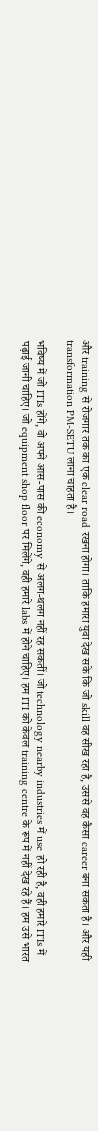और training से रोजगार तक का एक clear road रखना होगा। ताकि हमारा युवा देख सके कि जो skill वह सीख रहा है, उससे वह कैसा career बना सकता है। और यही transformation PM-SETU लाना चाहता है।

भविष्य में जो ITIs होंगे, वो अपने आस-पास की economy से अलग-थलग नहीं रह सकतीं। जो technology nearby industries में use हो रही है, वही हमारे ITIs में पढ़ाई जानी चाहिए। जो equipment shop floor पर मिलेंगे, वही हमारे labs में होने चाहिए। हम ITI को केवल training centre के रूप में नहीं देख रहे हैं। हम उसे भारत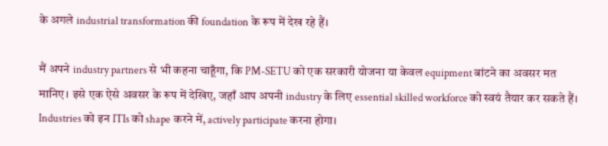के अगले industrial transformation की foundation के रूप में देख रहे हैं।

मैं अपने industry partners से भी कहना चाहूँगा, कि PM-SETU को एक सरकारी योजना या केवल equipment बांटने का अवसर मत मानिए। इसे एक ऐसे अवसर के रूप में देखिए, जहाँ आप अपनी industry के लिए essential skilled workforce को स्वयं तैयार कर सकते हैं। Industries को इन ITIs को shape करने में, actively participate करना होगा।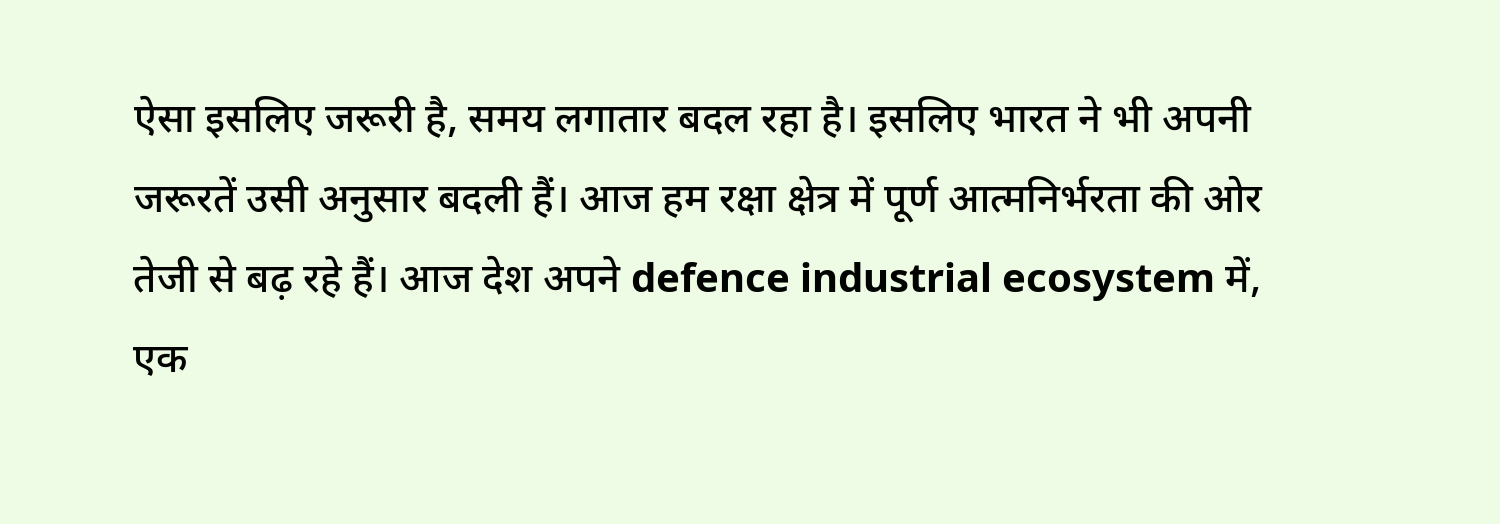ऐसा इसलिए जरूरी है, समय लगातार बदल रहा है। इसलिए भारत ने भी अपनी जरूरतें उसी अनुसार बदली हैं। आज हम रक्षा क्षेत्र में पूर्ण आत्मनिर्भरता की ओर तेजी से बढ़ रहे हैं। आज देश अपने defence industrial ecosystem में, एक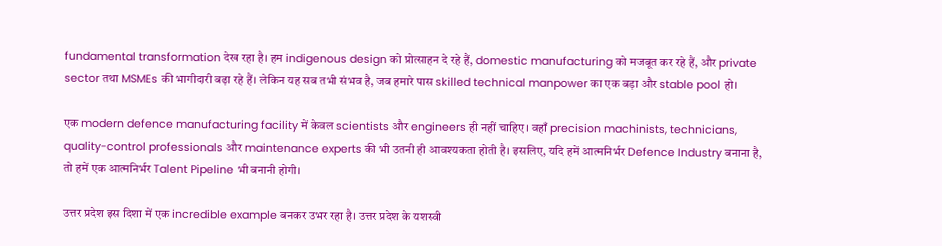fundamental transformation देख रहा है। हम indigenous design को प्रोत्साहन दे रहे हैं, domestic manufacturing को मजबूत कर रहे हैं, और private sector तथा MSMEs की भागीदारी बढ़ा रहे हैं। लेकिन यह सब तभी संभव है, जब हमारे पास skilled technical manpower का एक बड़ा और stable pool हो।

एक modern defence manufacturing facility में केवल scientists और engineers ही नहीं चाहिए। वहाँ precision machinists, technicians, quality-control professionals और maintenance experts की भी उतनी ही आवश्यकता होती है। इसलिए, यदि हमें आत्मनिर्भर Defence Industry बनाना है, तो हमें एक आत्मनिर्भर Talent Pipeline भी बनानी होगी।

उत्तर प्रदेश इस दिशा में एक incredible example बनकर उभर रहा है। उत्तर प्रदेश के यशस्वी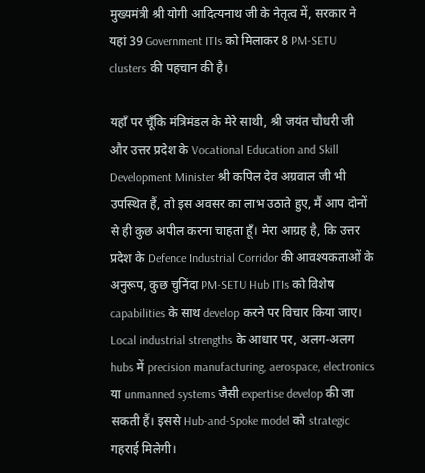मुख्यमंत्री श्री योगी आदित्यनाथ जी के नेतृत्व में, सरकार ने यहां 39 Government ITIs को मिलाकर 8 PM-SETU clusters की पहचान की है।

यहाँ पर चूँकि मंत्रिमंडल के मेरे साथी, श्री जयंत चौधरी जी और उत्तर प्रदेश के Vocational Education and Skill Development Minister श्री कपिल देव अग्रवाल जी भी उपस्थित हैं, तो इस अवसर का लाभ उठाते हुए, मैं आप दोनों से ही कुछ अपील करना चाहता हूँ। मेरा आग्रह है, कि उत्तर प्रदेश के Defence Industrial Corridor की आवश्यकताओं के अनुरूप, कुछ चुनिंदा PM-SETU Hub ITIs को विशेष capabilities के साथ develop करने पर विचार किया जाए। Local industrial strengths के आधार पर, अलग-अलग hubs में precision manufacturing, aerospace, electronics या unmanned systems जैसी expertise develop की जा सकती हैं। इससे Hub-and-Spoke model को strategic गहराई मिलेगी।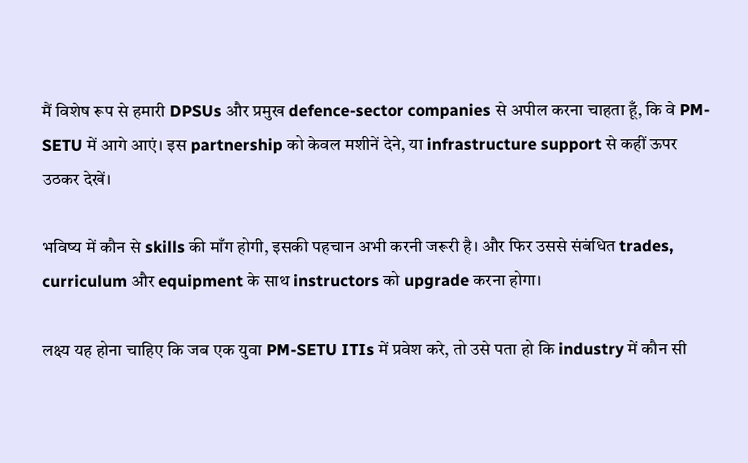मैं विशेष रूप से हमारी DPSUs और प्रमुख defence-sector companies से अपील करना चाहता हूँ, कि वे PM-SETU में आगे आएं। इस partnership को केवल मशीनें देने, या infrastructure support से कहीं ऊपर उठकर देखें।

भविष्य में कौन से skills की माँग होगी, इसकी पहचान अभी करनी जरूरी है। और फिर उससे संबंधित trades, curriculum और equipment के साथ instructors को upgrade करना होगा।

लक्ष्य यह होना चाहिए कि जब एक युवा PM-SETU ITIs में प्रवेश करे, तो उसे पता हो कि industry में कौन सी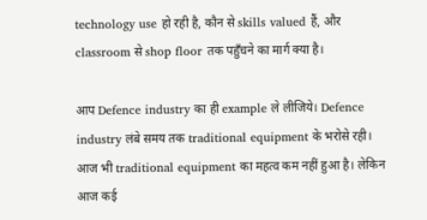technology use हो रही है, कौन से skills valued हैं, और classroom से shop floor तक पहुँचने का मार्ग क्या है।

आप Defence industry का ही example ले लीजिये। Defence industry लंबे समय तक traditional equipment के भरोसे रही। आज भी traditional equipment का महत्व कम नहीं हुआ है। लेकिन आज कई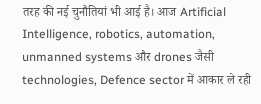तरह की नई चुनौतियां भी आई है। आज Artificial Intelligence, robotics, automation, unmanned systems और drones जैसी technologies, Defence sector में आकार ले रही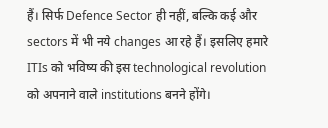हैं। सिर्फ Defence Sector ही नहीं, बल्कि कई और sectors में भी नये changes आ रहे हैं। इसलिए हमारे ITIs को भविष्य की इस technological revolution को अपनाने वाले institutions बनने होंगे।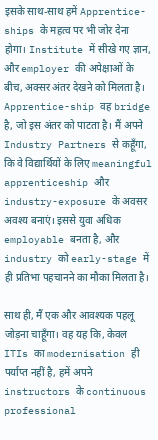इसके साथ-साथ हमें Apprentice-ships के महत्व पर भी जोर देना होगा। Institute में सीखे गए ज्ञान, और employer की अपेक्षाओं के बीच, अक्सर अंतर देखने को मिलता है। Apprentice-ship वह bridge है, जो इस अंतर को पाटता है। मैं अपने Industry Partners से कहूँगा, कि वे विद्यार्थियों के लिए meaningful apprenticeship और industry-exposure के अवसर अवश्य बनाएं। इससे युवा अधिक employable बनता है, और industry को early-stage में ही प्रतिभा पहचानने का मौका मिलता है।

साथ ही, मैं एक और आवश्यक पहलू जोड़ना चाहूँगा। वह यह कि, केवल ITIs का modernisation ही पर्याप्त नहीं है, हमें अपने instructors के continuous professional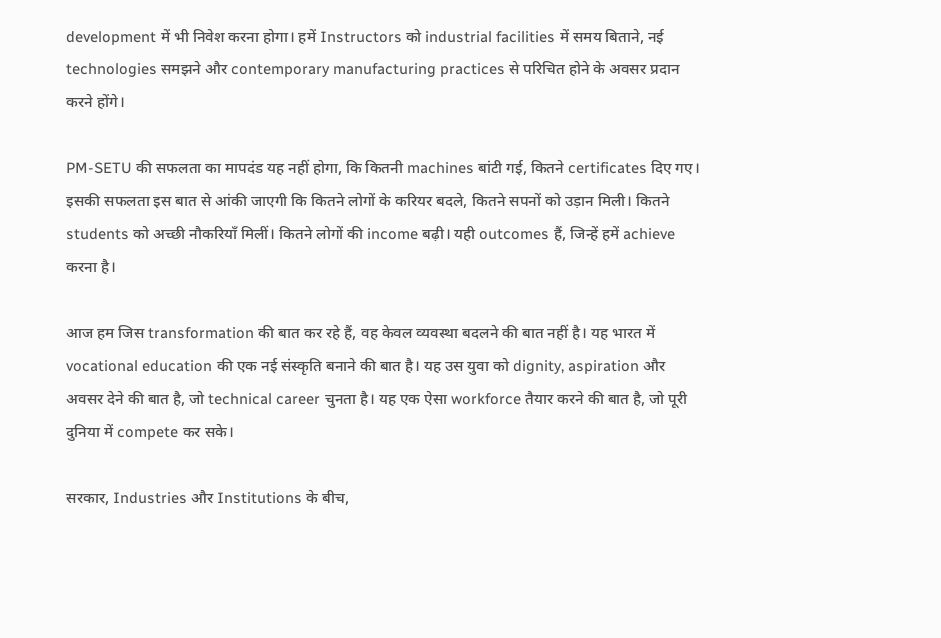development में भी निवेश करना होगा। हमें Instructors को industrial facilities में समय बिताने, नई technologies समझने और contemporary manufacturing practices से परिचित होने के अवसर प्रदान करने होंगे।

PM-SETU की सफलता का मापदंड यह नहीं होगा, कि कितनी machines बांटी गई, कितने certificates दिए गए। इसकी सफलता इस बात से आंकी जाएगी कि कितने लोगों के करियर बदले, कितने सपनों को उड़ान मिली। कितने students को अच्छी नौकरियाँ मिलीं। कितने लोगों की income बढ़ी। यही outcomes हैं, जिन्हें हमें achieve करना है।

आज हम जिस transformation की बात कर रहे हैं, वह केवल व्यवस्था बदलने की बात नहीं है। यह भारत में vocational education की एक नई संस्कृति बनाने की बात है। यह उस युवा को dignity, aspiration और अवसर देने की बात है, जो technical career चुनता है। यह एक ऐसा workforce तैयार करने की बात है, जो पूरी दुनिया में compete कर सके।

सरकार, Industries और Institutions के बीच,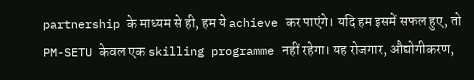partnership के माध्यम से ही, हम ये achieve कर पाएंगे। यदि हम इसमें सफल हुए, तो PM-SETU केवल एक skilling programme नहीं रहेगा। यह रोजगार, औद्योगीकरण,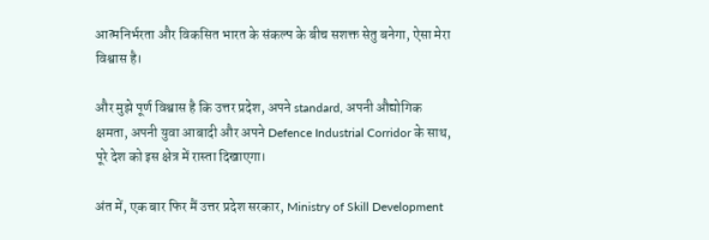आत्मनिर्भरता और विकसित भारत के संकल्प के बीच सशक्त सेतु बनेगा, ऐसा मेरा विश्वास है।

और मुझे पूर्ण विश्वास है कि उत्तर प्रदेश, अपने standard, अपनी औद्योगिक क्षमता, अपनी युवा आबादी और अपने Defence Industrial Corridor के साथ, पूरे देश को इस क्षेत्र में रास्ता दिखाएगा।

अंत में, एक बार फिर मैं उत्तर प्रदेश सरकार, Ministry of Skill Development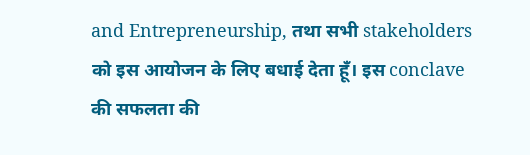and Entrepreneurship, तथा सभी stakeholders को इस आयोजन के लिए बधाई देता हूँ। इस conclave की सफलता की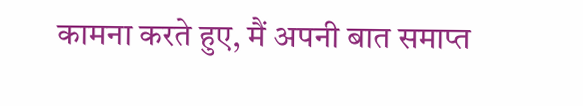कामना करते हुए, मैं अपनी बात समाप्त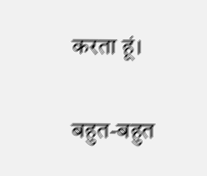करता हूं।

बहुत-बहुत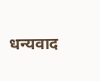धन्यवाद